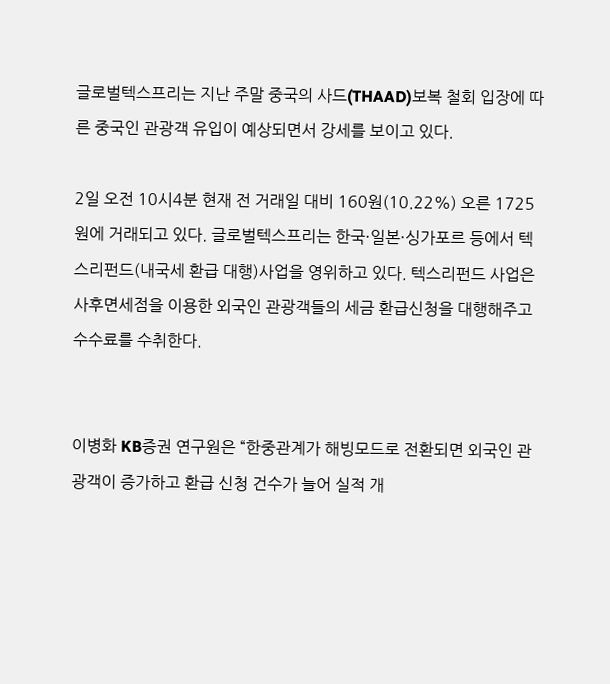글로벌텍스프리는 지난 주말 중국의 사드(THAAD)보복 철회 입장에 따른 중국인 관광객 유입이 예상되면서 강세를 보이고 있다.

2일 오전 10시4분 현재 전 거래일 대비 160원(10.22%) 오른 1725원에 거래되고 있다. 글로벌텍스프리는 한국·일본·싱가포르 등에서 텍스리펀드(내국세 환급 대행)사업을 영위하고 있다. 텍스리펀드 사업은 사후면세점을 이용한 외국인 관광객들의 세금 환급신청을 대행해주고 수수료를 수취한다.


이병화 KB증권 연구원은 “한중관계가 해빙모드로 전환되면 외국인 관광객이 증가하고 환급 신청 건수가 늘어 실적 개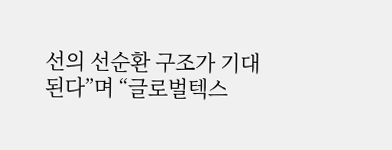선의 선순환 구조가 기대된다”며 “글로벌텍스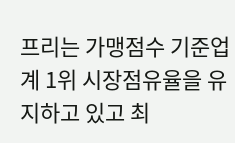프리는 가맹점수 기준업계 1위 시장점유율을 유지하고 있고 최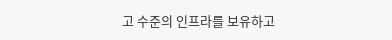고 수준의 인프라를 보유하고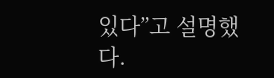있다”고 설명했다.